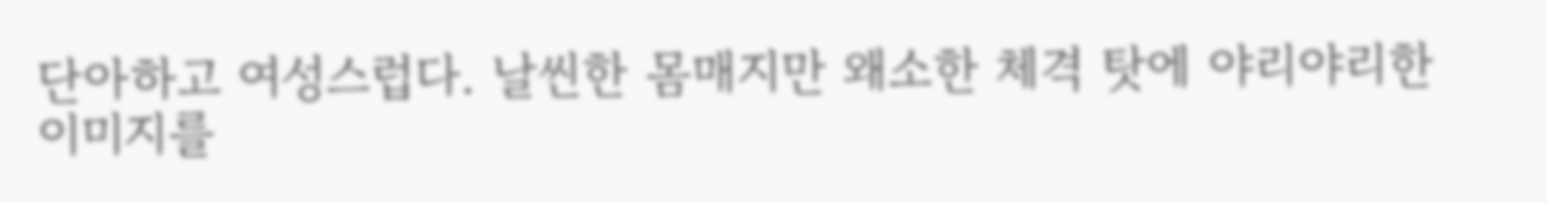단아하고 여성스럽다. 날씬한 몸매지만 왜소한 체격 탓에 야리야리한 이미지를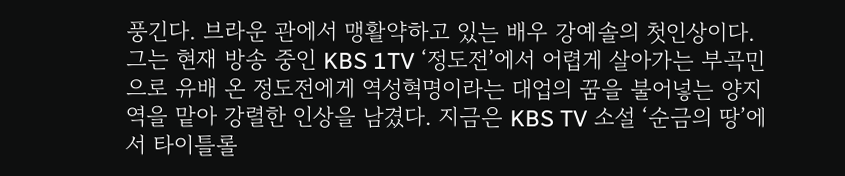풍긴다. 브라운 관에서 맹활약하고 있는 배우 강예솔의 첫인상이다. 그는 현재 방송 중인 KBS 1TV ‘정도전’에서 어렵게 살아가는 부곡민으로 유배 온 정도전에게 역성혁명이라는 대업의 꿈을 불어넣는 양지 역을 맡아 강렬한 인상을 남겼다. 지금은 KBS TV 소설 ‘순금의 땅’에서 타이틀롤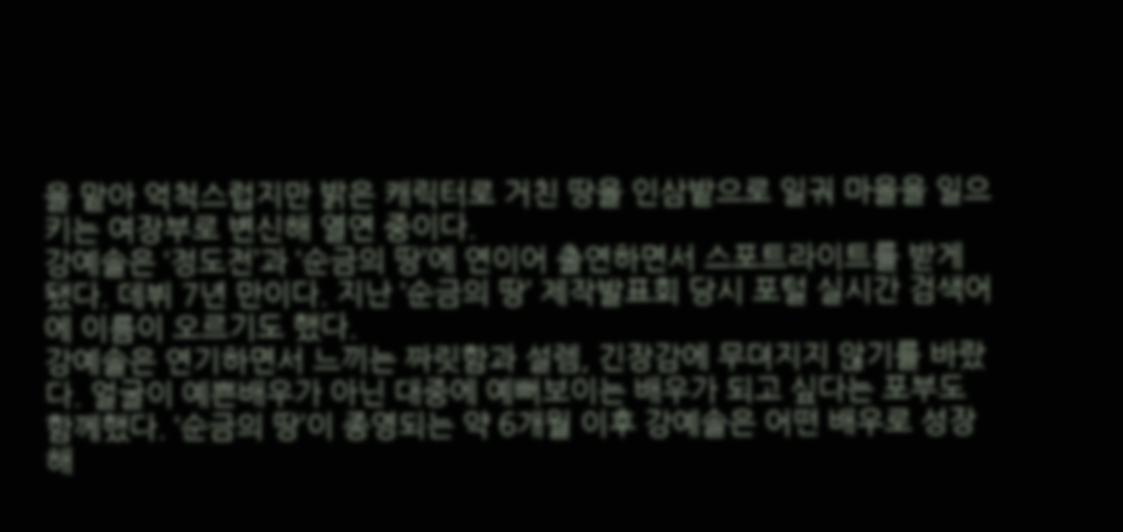을 맡아 억척스럽지만 밝은 캐릭터로 거친 땅을 인삼밭으로 일궈 마을을 일으키는 여장부로 변신해 열연 중이다.
강예솔은 ‘정도전’과 ‘순금의 땅’에 연이어 출연하면서 스포트라이트를 받게 됐다. 데뷔 7년 만이다. 지난 ‘순금의 땅’ 제작발표회 당시 포털 실시간 검색어에 이름이 오르기도 했다.
강예솔은 연기하면서 느끼는 짜릿함과 설렘, 긴장감에 무뎌지지 않기를 바랐다. 얼굴이 예쁜배우가 아닌 대중에 예뻐보이는 배우가 되고 싶다는 포부도 함께했다. ‘순금의 땅’이 종영되는 약 6개월 이후 강예솔은 어떤 배우로 성장해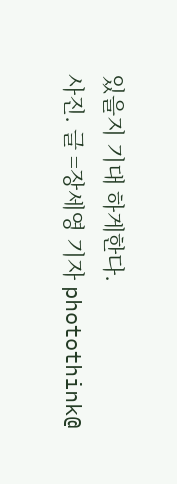있을지 기대 하게한다.
사진. 글 =장세영 기자 photothink@